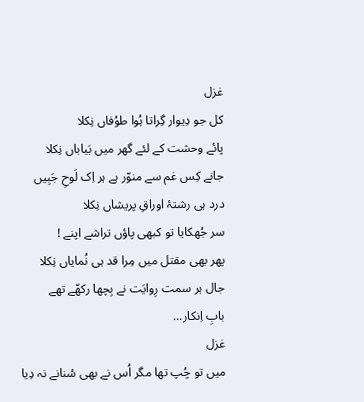غزل
کل جو دِیوار گِراتا ہُوا طوُفاں نِکلا
پائے وحشت کے لئے گھر میں بَیاباں نِکلا
جانے کِس غم سے منوّر ہے ہر اِک لَوحِ جَبِیں
درد ہی رشتۂ اوراقِ پریشاں نِکلا
سر جُھکایا تو کبھی پاؤں تراشے اپنے !
پھر بھی مقتل میں مِرا قد ہی نُمایاں نِکلا
جال ہر سمت رِوایَت نے بِچھا رکھّے تھے
بابِ اِنکار...
غزل
میں تو چُپ تھا مگر اُس نے بھی سُنانے نہ دِیا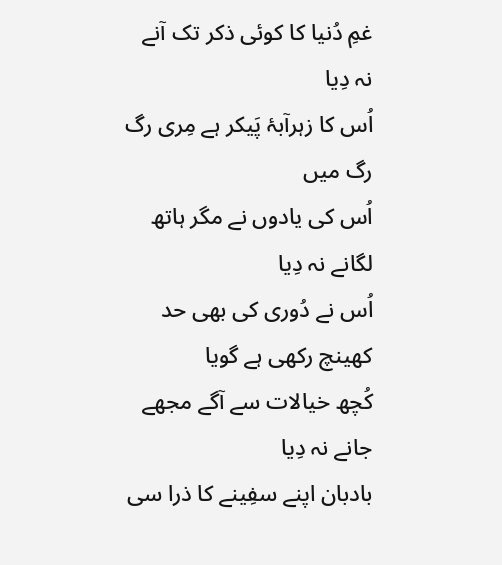غمِ دُنیا کا کوئی ذکر تک آنے نہ دِیا
اُس کا زہرآبۂ پَیکر ہے مِری رگ رگ میں
اُس کی یادوں نے مگر ہاتھ لگانے نہ دِیا
اُس نے دُوری کی بھی حد کھینچ رکھی ہے گویا
کُچھ خیالات سے آگے مجھے جانے نہ دِیا
بادبان اپنے سفِینے کا ذرا سی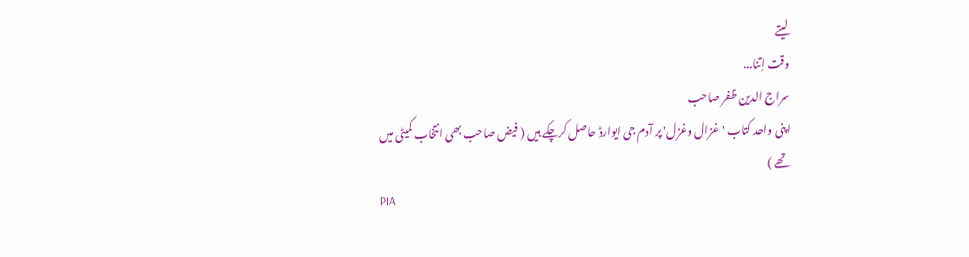لیتے
وقت اِتنا...
سراج الدین ظفر صاحب
اپنی واحد کتاب 'غزال وغزل' پر آدم جی ایوارڈ حاصل کرچکے ہیں ( فیض صاحب بھی انتخاب کمیٹی میں تھے )
PIA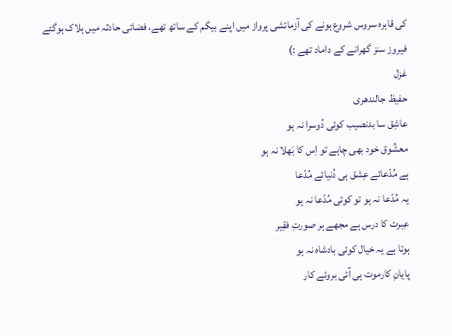کی قاہرہ سروس شروع ہونے کی آزمائشی پرواز میں اپنے بیگم کے ساتھ تھے، فضائی حادثہ میں ہلاک ہوگئے
فیروز سنز گھرانے کے داماد تھے :)
غزل
حفیظ جالندھری
عاشِق سا بدنصیب کوئی دُوسرا نہ ہو
معشُوق خود بھی چاہے تو اِس کا بَھلا نہ ہو
ہے مُدّعائے عِشق ہی دُنیائے مُدّعا
یہ مُدّعا نہ ہو تو کوئی مُدّعا نہ ہو
عِبرت کا درس ہے مجھے ہر صورتِ فقِیر
ہوتا ہے یہ خیال کوئی بادشاہ نہ ہو
پایانِ کارموت ہی آئی بروئے کار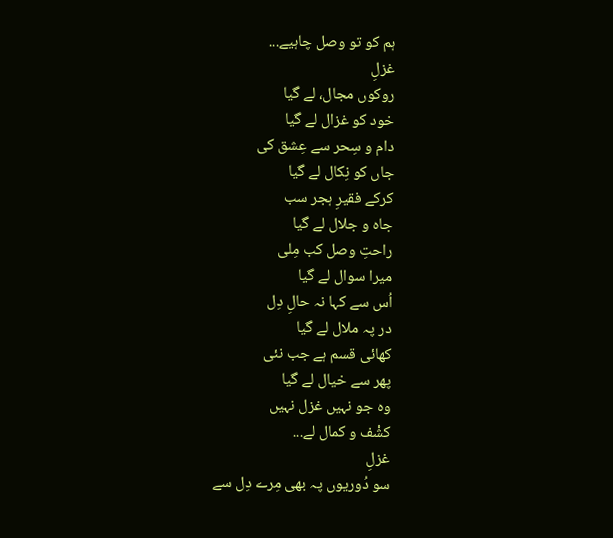ہم کو تو وصل چاہیے...
غزلِ
روکوں مجال، لے گیا
خود کو غزال لے گیا
دام و سِحر سے عِشق کی
جاں کو نِکال لے گیا
کرکے فقیرِ ہجر سب
جاہ و جلال لے گیا
راحتِ وصل کب مِلی
میرا سوال لے گیا
اُس سے کہا نہ حالِ دِل
در پہ ملال لے گیا
کھائی قسم ہے جب نئی
پھر سے خیال لے گیا
وہ جو نہیں غزل نہیں
کشْف و کمال لے...
غزلِ
سو دُوریوں پہ بھی مِرے دِل سے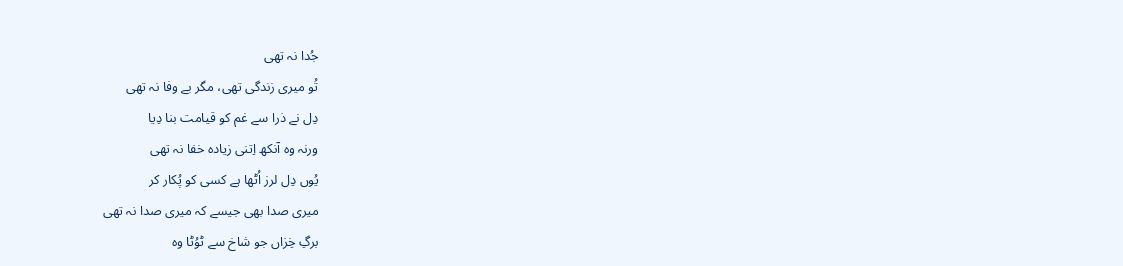جُدا نہ تھی
تُو میری زندگی تھی، مگر بے وفا نہ تھی
دِل نے ذرا سے غم کو قیامت بنا دِیا
ورنہ وہ آنکھ اِتنی زیادہ خفا نہ تھی
یُوں دِل لرز اُٹھا ہے کسی کو پُکار کر
میری صدا بھی جیسے کہ میری صدا نہ تھی
برگِ خِزاں جو شاخ سے ٹوُٹا وہ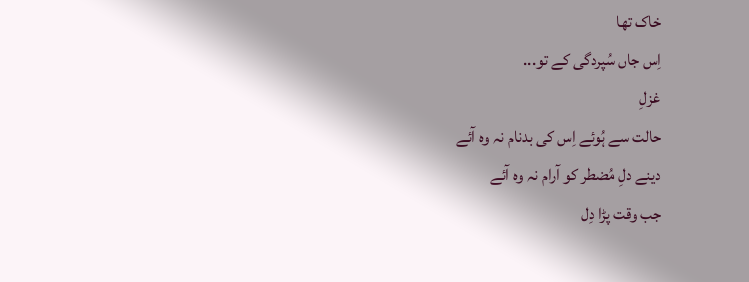خاک تھا
اِس جاں سُپردگی کے تو...
غزلِ
حالت سے ہُوئے اِس کی بدنام نہ وہ آئے
دینے دلِ مُضطر کو آرام نہ وہ آئے
جب وقت پڑا دِل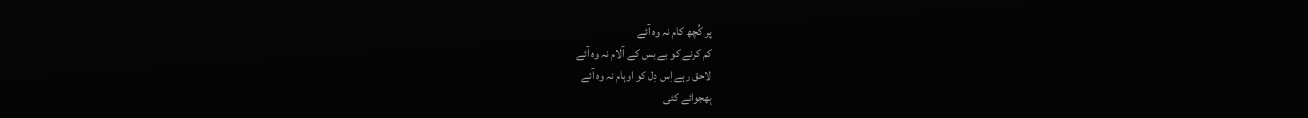پر کُچھ کام نہ وہ آئے
کم کرنے کو بے بس کے آلام نہ وہ آئے
لاحق رہے اِس دِل کو اوہام نہ وہ آئے
بِھجوائے کئی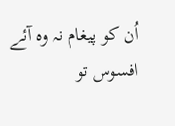اُن کو پیغام نہ وہ آئے
افسوس تو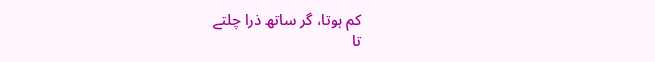کم ہوتا، گر ساتھ ذرا چلتے
تا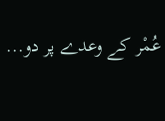عُمْر کے وعدے پر دو...